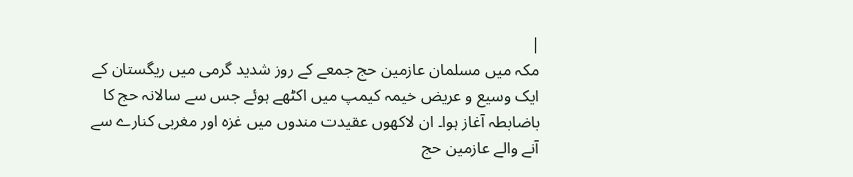|
مکہ میں مسلمان عازمین حج جمعے کے روز شدید گرمی میں ریگستان کے ایک وسیع و عریض خیمہ کیمپ میں اکٹھے ہوئے جس سے سالانہ حج کا باضابطہ آغاز ہوا۔ ان لاکھوں عقیدت مندوں میں غزہ اور مغربی کنارے سے آنے والے عازمین حج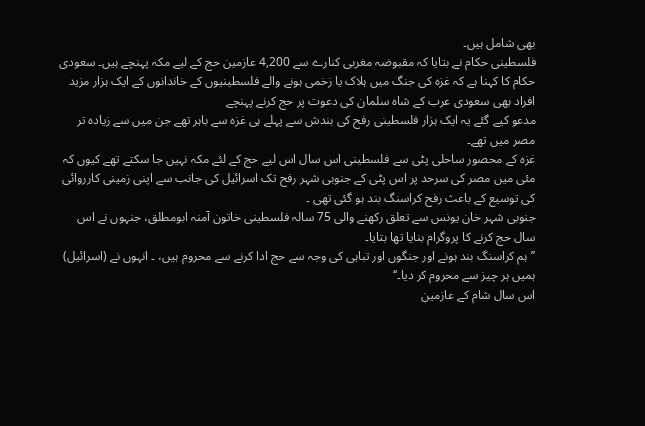بھی شامل ہیں۔
فلسطینی حکام نے بتایا کہ مقبوضہ مغربی کنارے سے 4,200 عازمین حج کے لیے مکہ پہنچے ہیں۔ سعودی حکام کا کہنا ہے کہ غزہ کی جنگ میں ہلاک یا زخمی ہونے والے فلسطینیوں کے خاندانوں کے ایک ہزار مزید افراد بھی سعودی عرب کے شاہ سلمان کی دعوت پر حج کرنے پہنچے
مدعو کیے گئے یہ ایک ہزار فلسطینی رفح کی بندش سے پہلے ہی غزہ سے باہر تھے جن میں سے زیادہ تر مصر میں تھے۔
غزہ کے محصور ساحلی پٹی سے فلسطینی اس سال اس لیے حج کے لئے مکہ نہیں جا سکتے تھے کیوں کہ مئی میں مصر کی سرحد پر اس پٹی کے جنوبی شہر رفح تک اسرائیل کی جانب سے اپنی زمینی کارروائی کی توسیع کے باعث رفح کراسنگ بند ہو گئی تھی ۔
جنوبی شہر خان یونس سے تعلق رکھنے والی 75 سالہ فلسطینی خاتون آمنہ ابومطلق، جنہوں نے اس سال حج کرنے کا پروگرام بنایا تھا بتایا۔
’’ہم کراسنگ بند ہونے اور جنگوں اور تباہی کی وجہ سے حج ادا کرنے سے محروم ہیں، ۔ انہوں نے (اسرائیل) ہمیں ہر چیز سے محروم کر دیا۔‘‘
اس سال شام کے عازمین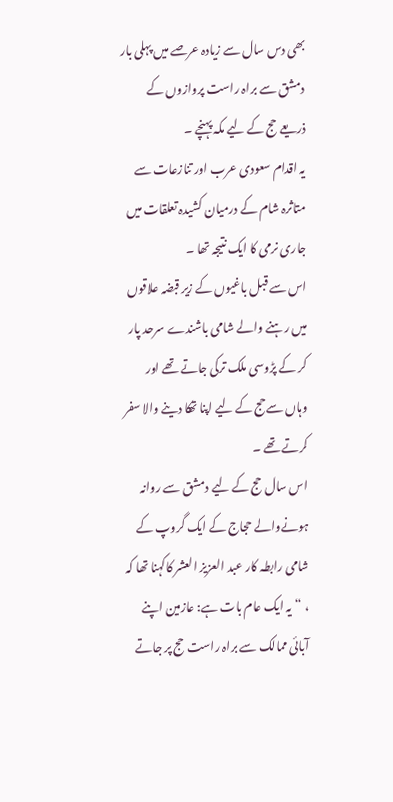بھی دس سال سے زیادہ عرصے میں پہلی بار دمشق سے براہ راست پروازوں کے ذریعے حج کے لیے مکہ پہنچے ۔
یہ اقدام سعودی عرب اور تنازعات سے متاثرہ شام کے درمیان کشیدہ تعلقات میں جاری نرمی کا ایک نتیجہ تھا ۔
اس سے قبل باغیوں کے زیر قبضہ علاقوں میں رہنے والے شامی باشندے سرحد پار کر کے پڑوسی ملک ترکی جاتے تھے اور وہاں سےحج کے لیے اپنا تھکا دینے والا سفر کرتے تھے ۔
اس سال حج کے لیے دمشق سے روانہ ہونےوالے حجاج کے ایک گروپ کے شامی رابطہ کار عبد العزیز العشر کاکہنا تھا کہ ، “یہ ایک عام بات ہے: عازمین اپنے آبائی ممالک سے براہ راست حج پر جاتے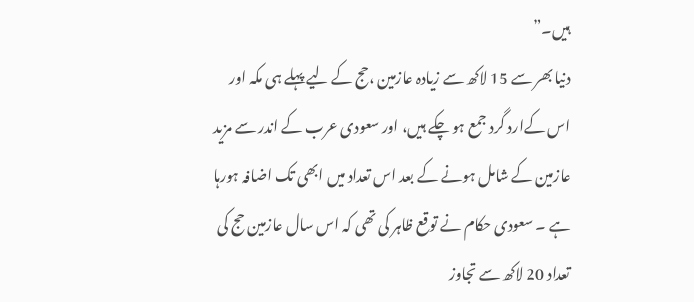ہیں۔”
دنیا بھر سے 15 لاکھ سے زیادہ عازمین ،حج کے لیے پہلے ہی مکہ اور اس کےارد گرد جمع ہو چکے ہیں، اور سعودی عرب کے اندر سے مزید عازمین کے شامل ہونے کے بعد اس تعداد میں ابھی تک اضافہ ہورہا ہے ۔ سعودی حکام نے توقع ظاہر کی تھی کہ اس سال عازمین حج کی تعداد 20 لاکھ سے تجاوز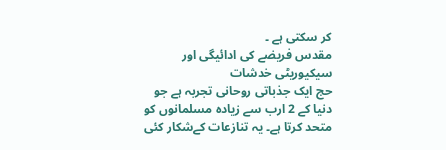کر سکتی ہے ۔
مقدس فریضے کی ادائیگی اور سیکیوریٹی خدشات
حج ایک جذباتی روحانی تجربہ ہے جو دنیا کے 2 ارب سے زیادہ مسلمانوں کو متحد کرتا ہے۔ یہ تنازعات کےشکار کئی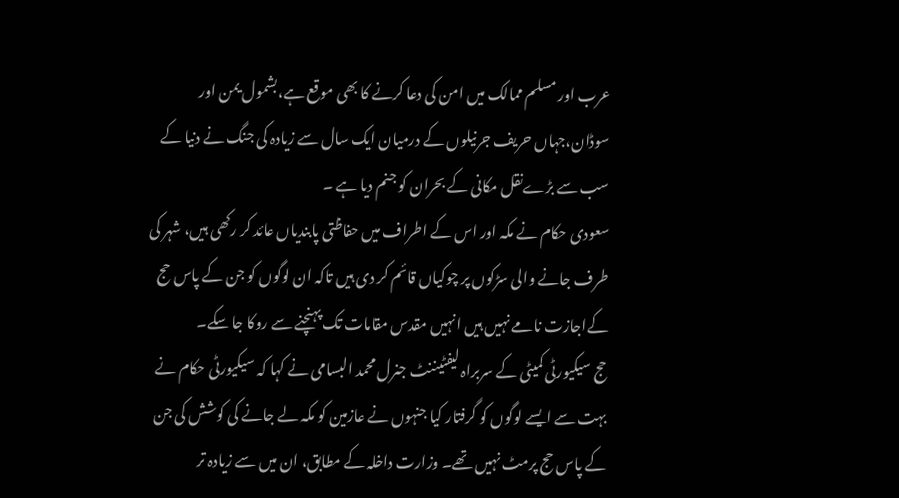عرب اور مسلم ممالک میں امن کی دعا کرنے کا بھی موقع ہے،بشمول یمن اور سوڈان،جہاں حریف جرنیلوں کے درمیان ایک سال سے زیادہ کی جنگ نے دنیا کے سب سے بڑےنقل مکانی کے بحران کو جنم دیا ہے ۔
سعودی حکام نے مکہ اور اس کے اطراف میں حفاظتی پابندیاں عائد کر رکھی ہیں، شہر کی طرف جانے والی سڑکوں پر چوکیاں قائم کر دی ہیں تاکہ ان لوگوں کو جن کے پاس حج کےاجازت نامے نہیں ہیں انہیں مقدس مقامات تک پہنچنے سے روکا جا سکے۔
حج سیکیورٹی کمیٹی کے سربراہ لیفٹیننٹ جنرل محمد البسامی نے کہا کہ سیکیورٹی حکام نے بہت سے ایسے لوگوں کو گرفتار کیا جنہوں نے عازمین کو مکہ لے جانے کی کوشش کی جن کے پاس حج پرمٹ نہیں تھے۔ وزارت داخلہ کے مطابق، ان میں سے زیادہ تر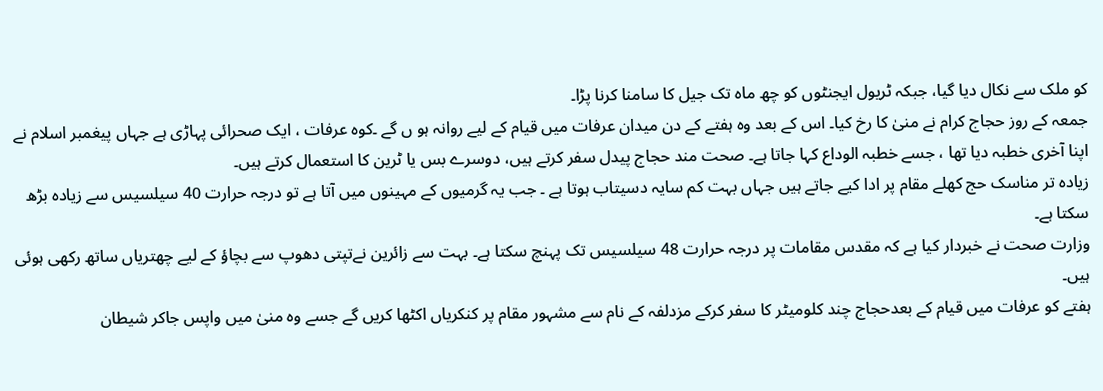کو ملک سے نکال دیا گیا، جبکہ ٹریول ایجنٹوں کو چھ ماہ تک جیل کا سامنا کرنا پڑا۔
جمعہ کے روز حجاج کرام نے منیٰ کا رخ کیا۔ اس کے بعد وہ ہفتے کے دن میدان عرفات میں قیام کے لیے روانہ ہو ں گے ۔کوہ عرفات ، ایک صحرائی پہاڑی ہے جہاں پیغمبر اسلام نے اپنا آخری خطبہ دیا تھا ، جسے خطبہ الوداع کہا جاتا ہے۔ صحت مند حجاج پیدل سفر کرتے ہیں، دوسرے بس یا ٹرین کا استعمال کرتے ہیں۔
زیادہ تر مناسک حج کھلے مقام پر ادا کیے جاتے ہیں جہاں بہت کم سایہ دسیتاب ہوتا ہے ۔ جب یہ گرمیوں کے مہینوں میں آتا ہے تو درجہ حرارت 40 سیلسیس سے زیادہ بڑھ سکتا ہے۔
وزارت صحت نے خبردار کیا ہے کہ مقدس مقامات پر درجہ حرارت 48 سیلسیس تک پہنچ سکتا ہے۔ بہت سے زائرین نےتپتی دھوپ سے بچاؤ کے لیے چھتریاں ساتھ رکھی ہوئی ہیں۔
ہفتے کو عرفات میں قیام کے بعدحجاج چند کلومیٹر کا سفر کرکے مزدلفہ کے نام سے مشہور مقام پر کنکریاں اکٹھا کریں گے جسے وہ منیٰ میں واپس جاکر شیطان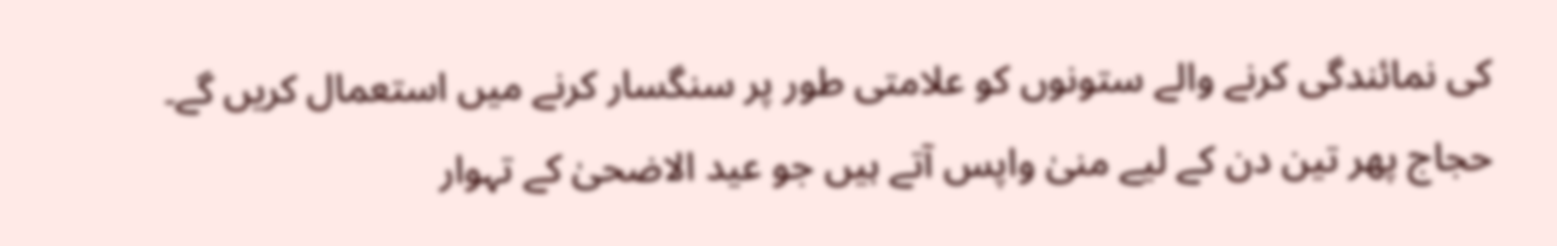کی نمائندگی کرنے والے ستونوں کو علامتی طور پر سنگسار کرنے میں استعمال کریں گے۔
حجاج پھر تین دن کے لیے منیٰ واپس آتے ہیں جو عید الاضحیٰ کے تہوار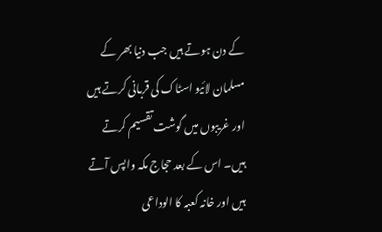کے دن ہوتے ہیں جب دنیا بھر کے مسلمان لائیو اسٹاک کی قربانی کرتے ہیں اور غریبوں میں گوشت تقسیم کرتے ہیں۔ اس کے بعد حجاج مکہ واپس آتے ہیں اور خانہ کعبہ کا الوداعی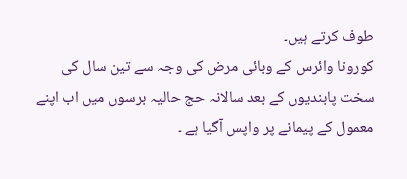طوف کرتے ہیں۔
کورونا وائرس کے وبائی مرض کی وجہ سے تین سال کی سخت پابندیوں کے بعد سالانہ حج حالیہ برسوں میں اب اپنے معمول کے پیمانے پر واپس آگیا ہے ۔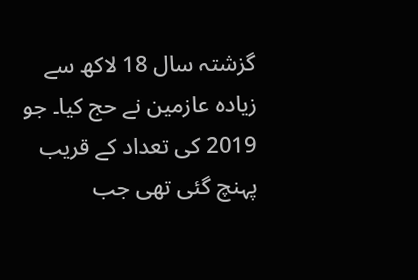گزشتہ سال 18 لاکھ سے زیادہ عازمین نے حج کیا۔ جو 2019 کی تعداد کے قریب پہنچ گئی تھی جب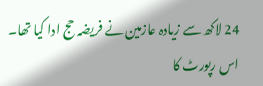24 لاکھ سے زیادہ عازمین نے فریضہ حج ادا کیا تھا۔
اس رپورٹ کا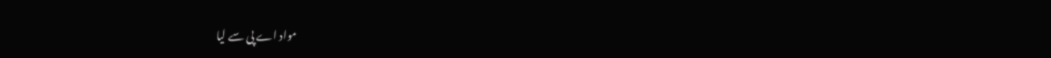مواد اے پی سے لیا